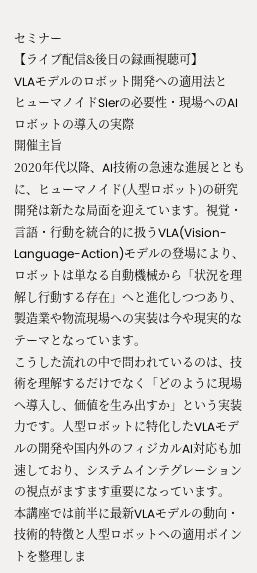セミナー
【ライブ配信&後日の録画視聴可】
VLAモデルのロボット開発への適用法と
ヒューマノイドSIerの必要性・現場へのAIロボットの導入の実際
開催主旨
2020年代以降、AI技術の急速な進展とともに、ヒューマノイド(人型ロボット)の研究開発は新たな局面を迎えています。視覚・言語・行動を統合的に扱うVLA(Vision-Language-Action)モデルの登場により、ロボットは単なる自動機械から「状況を理解し行動する存在」へと進化しつつあり、製造業や物流現場への実装は今や現実的なテーマとなっています。
こうした流れの中で問われているのは、技術を理解するだけでなく「どのように現場へ導入し、価値を生み出すか」という実装力です。人型ロボットに特化したVLAモデルの開発や国内外のフィジカルAI対応も加速しており、システムインテグレーションの視点がますます重要になっています。
本講座では前半に最新VLAモデルの動向・技術的特徴と人型ロボットへの適用ポイントを整理しま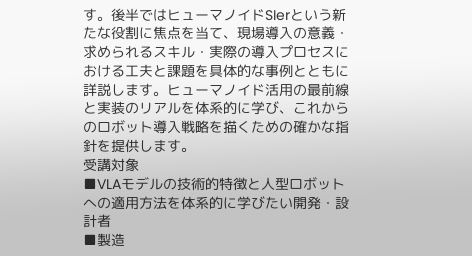す。後半ではヒューマノイドSIerという新たな役割に焦点を当て、現場導入の意義・求められるスキル・実際の導入プロセスにおける工夫と課題を具体的な事例とともに詳説します。ヒューマノイド活用の最前線と実装のリアルを体系的に学び、これからのロボット導入戦略を描くための確かな指針を提供します。
受講対象
■VLAモデルの技術的特徴と人型ロボットへの適用方法を体系的に学びたい開発・設計者
■製造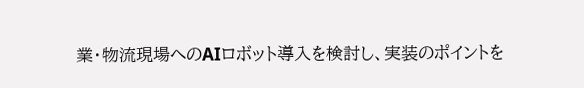業・物流現場へのAIロボット導入を検討し、実装のポイントを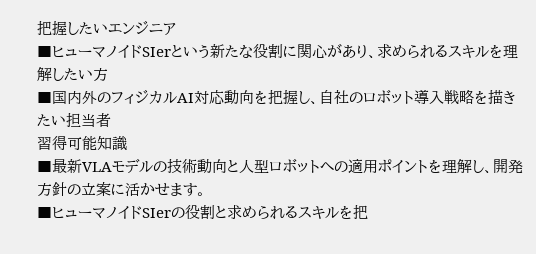把握したいエンジニア
■ヒューマノイドSIerという新たな役割に関心があり、求められるスキルを理解したい方
■国内外のフィジカルAI対応動向を把握し、自社のロボット導入戦略を描きたい担当者
習得可能知識
■最新VLAモデルの技術動向と人型ロボットへの適用ポイントを理解し、開発方針の立案に活かせます。
■ヒューマノイドSIerの役割と求められるスキルを把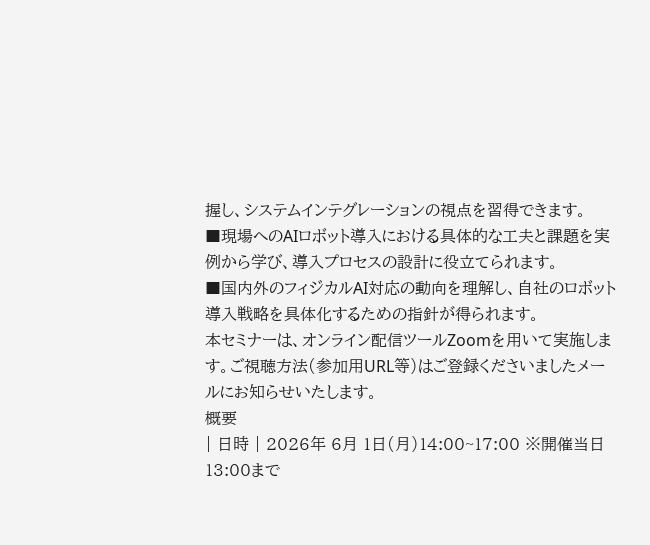握し、システムインテグレーションの視点を習得できます。
■現場へのAIロボット導入における具体的な工夫と課題を実例から学び、導入プロセスの設計に役立てられます。
■国内外のフィジカルAI対応の動向を理解し、自社のロボット導入戦略を具体化するための指針が得られます。
本セミナーは、オンライン配信ツールZoomを用いて実施します。ご視聴方法(参加用URL等)はご登録くださいましたメールにお知らせいたします。
概要
| 日時 | 2026年 6月 1日(月)14:00~17:00 ※開催当日13:00まで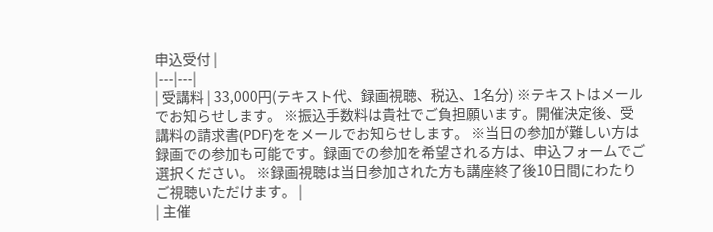申込受付 |
|---|---|
| 受講料 | 33,000円(テキスト代、録画視聴、税込、1名分) ※テキストはメールでお知らせします。 ※振込手数料は貴社でご負担願います。開催決定後、受講料の請求書(PDF)ををメールでお知らせします。 ※当日の参加が難しい方は録画での参加も可能です。録画での参加を希望される方は、申込フォームでご選択ください。 ※録画視聴は当日参加された方も講座終了後10日間にわたりご視聴いただけます。 |
| 主催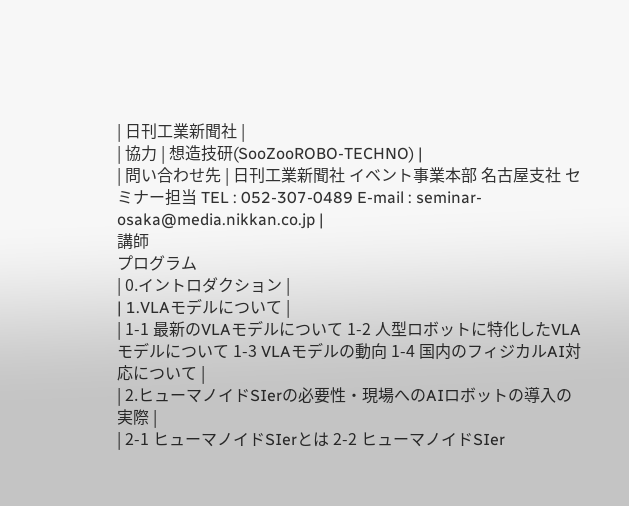| 日刊工業新聞社 |
| 協力 | 想造技研(SooZooROBO-TECHNO) |
| 問い合わせ先 | 日刊工業新聞社 イベント事業本部 名古屋支社 セミナー担当 TEL : 052-307-0489 E-mail : seminar-osaka@media.nikkan.co.jp |
講師
プログラム
| 0.イントロダクション |
| 1.VLAモデルについて |
| 1-1 最新のVLAモデルについて 1-2 人型ロボットに特化したVLAモデルについて 1-3 VLAモデルの動向 1-4 国内のフィジカルAI対応について |
| 2.ヒューマノイドSIerの必要性・現場へのAIロボットの導入の実際 |
| 2-1 ヒューマノイドSIerとは 2-2 ヒューマノイドSIer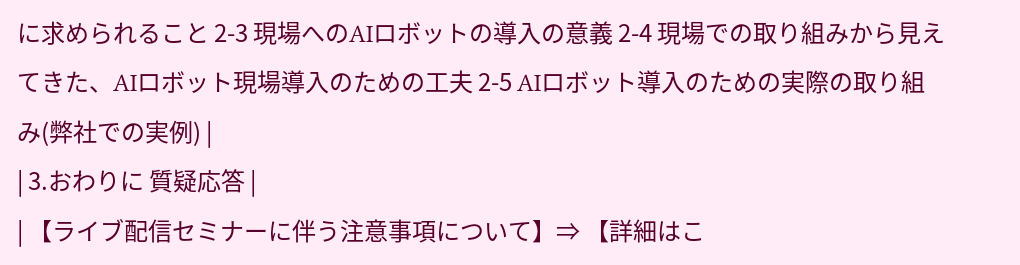に求められること 2-3 現場へのAIロボットの導入の意義 2-4 現場での取り組みから見えてきた、AIロボット現場導入のための工夫 2-5 AIロボット導入のための実際の取り組み(弊社での実例) |
| 3.おわりに 質疑応答 |
| 【ライブ配信セミナーに伴う注意事項について】⇒ 【詳細はこ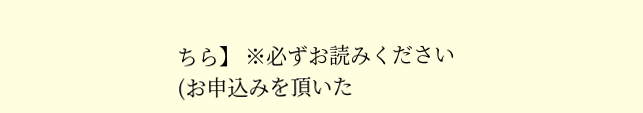ちら】 ※必ずお読みください(お申込みを頂いた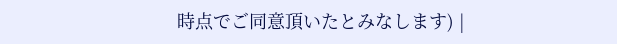時点でご同意頂いたとみなします) |